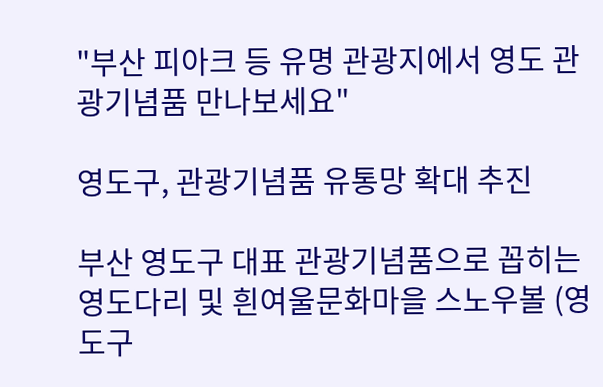"부산 피아크 등 유명 관광지에서 영도 관광기념품 만나보세요"

영도구, 관광기념품 유통망 확대 추진

부산 영도구 대표 관광기념품으로 꼽히는 영도다리 및 흰여울문화마을 스노우볼 (영도구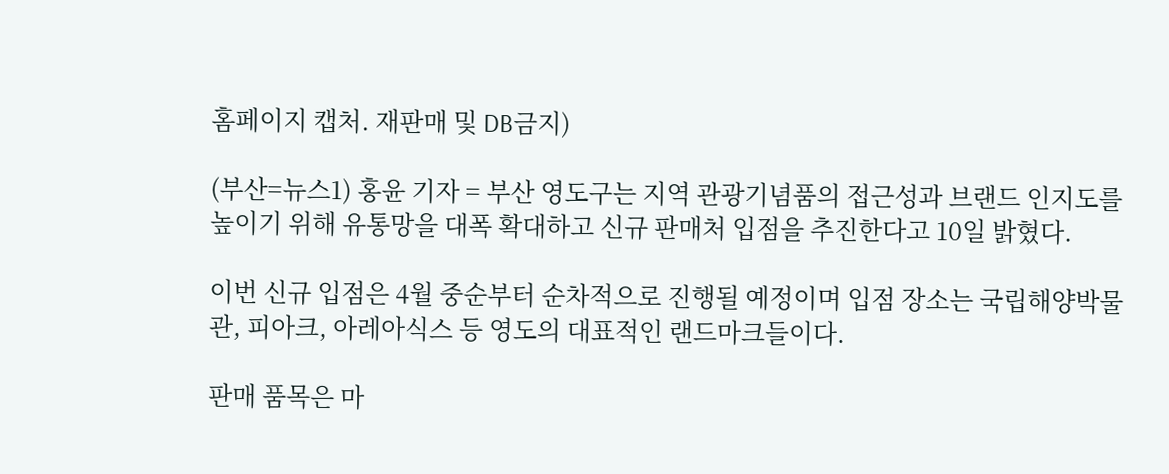홈페이지 캡처. 재판매 및 DB금지)

(부산=뉴스1) 홍윤 기자 = 부산 영도구는 지역 관광기념품의 접근성과 브랜드 인지도를 높이기 위해 유통망을 대폭 확대하고 신규 판매처 입점을 추진한다고 10일 밝혔다.

이번 신규 입점은 4월 중순부터 순차적으로 진행될 예정이며 입점 장소는 국립해양박물관, 피아크, 아레아식스 등 영도의 대표적인 랜드마크들이다.

판매 품목은 마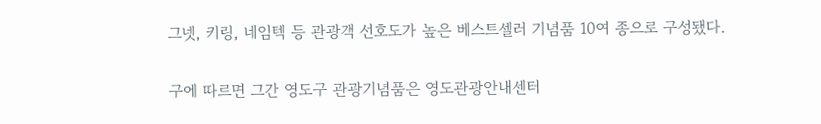그넷, 키링, 네임텍 등 관광객 선호도가 높은 베스트셀러 기념품 10여 종으로 구성됐다.

구에 따르면 그간 영도구 관광기념품은 영도관광안내센터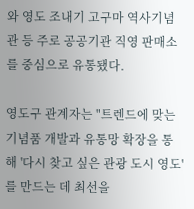와 영도 조내기 고구마 역사기념관 등 주로 공공기관 직영 판매소를 중심으로 유통됐다.

영도구 관계자는 "트렌드에 맞는 기념품 개발과 유통망 확장을 통해 '다시 찾고 싶은 관광 도시 영도'를 만드는 데 최선을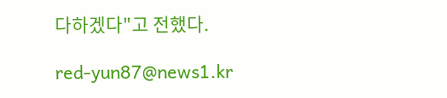다하겠다"고 전했다.

red-yun87@news1.kr